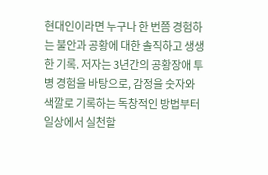현대인이라면 누구나 한 번쯤 경험하는 불안과 공황에 대한 솔직하고 생생한 기록. 저자는 3년간의 공황장애 투병 경험을 바탕으로, 감정을 숫자와 색깔로 기록하는 독창적인 방법부터 일상에서 실천할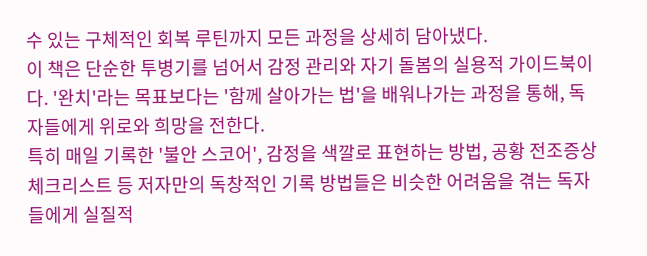수 있는 구체적인 회복 루틴까지 모든 과정을 상세히 담아냈다.
이 책은 단순한 투병기를 넘어서 감정 관리와 자기 돌봄의 실용적 가이드북이다. '완치'라는 목표보다는 '함께 살아가는 법'을 배워나가는 과정을 통해, 독자들에게 위로와 희망을 전한다.
특히 매일 기록한 '불안 스코어', 감정을 색깔로 표현하는 방법, 공황 전조증상 체크리스트 등 저자만의 독창적인 기록 방법들은 비슷한 어려움을 겪는 독자들에게 실질적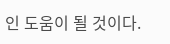인 도움이 될 것이다.